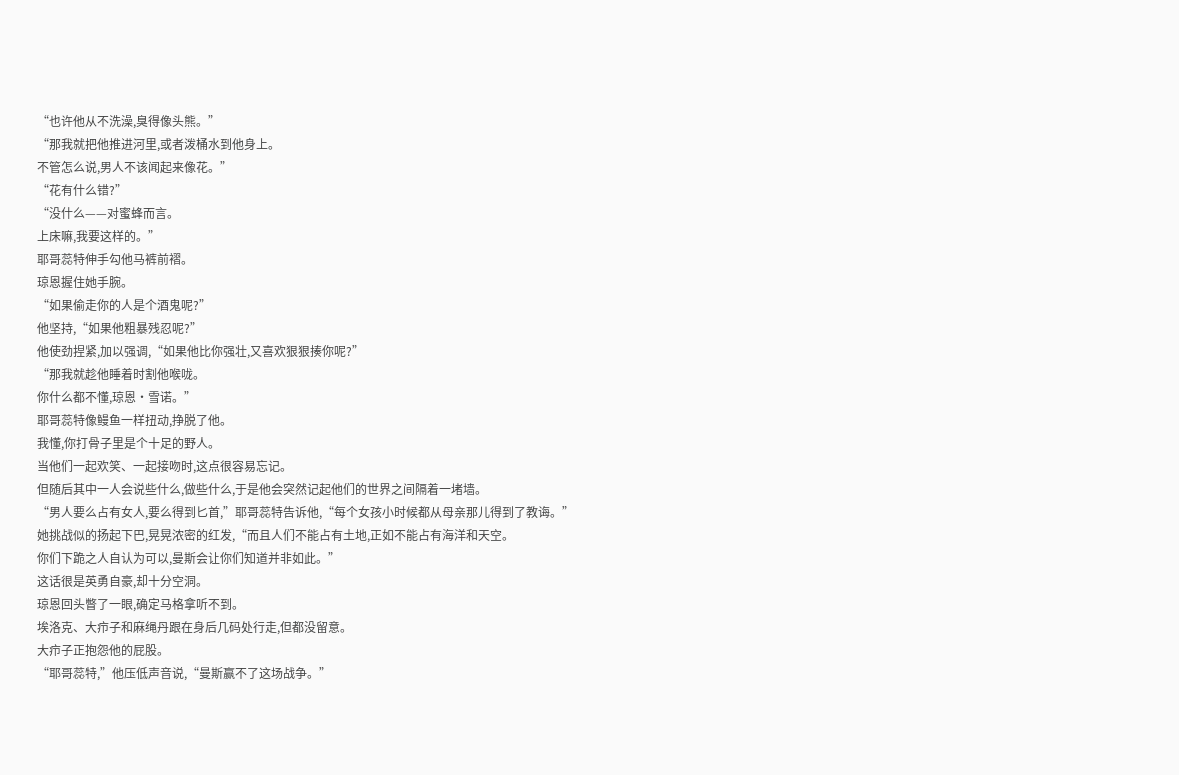“也许他从不洗澡,臭得像头熊。”
“那我就把他推进河里,或者泼桶水到他身上。
不管怎么说,男人不该闻起来像花。”
“花有什么错?”
“没什么——对蜜蜂而言。
上床嘛,我要这样的。”
耶哥蕊特伸手勾他马裤前褶。
琼恩握住她手腕。
“如果偷走你的人是个酒鬼呢?”
他坚持,“如果他粗暴残忍呢?”
他使劲捏紧,加以强调,“如果他比你强壮,又喜欢狠狠揍你呢?”
“那我就趁他睡着时割他喉咙。
你什么都不懂,琼恩·雪诺。”
耶哥蕊特像鳗鱼一样扭动,挣脱了他。
我懂,你打骨子里是个十足的野人。
当他们一起欢笑、一起接吻时,这点很容易忘记。
但随后其中一人会说些什么,做些什么,于是他会突然记起他们的世界之间隔着一堵墙。
“男人要么占有女人,要么得到匕首,”耶哥蕊特告诉他,“每个女孩小时候都从母亲那儿得到了教诲。”
她挑战似的扬起下巴,晃晃浓密的红发,“而且人们不能占有土地,正如不能占有海洋和天空。
你们下跪之人自认为可以,曼斯会让你们知道并非如此。”
这话很是英勇自豪,却十分空洞。
琼恩回头瞥了一眼,确定马格拿听不到。
埃洛克、大疖子和麻绳丹跟在身后几码处行走,但都没留意。
大疖子正抱怨他的屁股。
“耶哥蕊特,”他压低声音说,“曼斯赢不了这场战争。”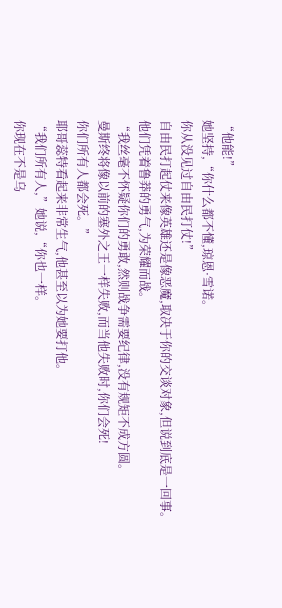“他能!”
她坚持,“你什么都不懂,琼恩·雪诺。
你从没见过自由民打仗!”
自由民打起仗来像英雄还是像恶魔,取决于你的交谈对象,但说到底是一回事。
他们凭着鲁莽的勇气,为荣耀而战。
“我丝毫不怀疑你们的勇敢,然则战争需要纪律,没有规矩不成方圆。
曼斯终将像以前的塞外之王一样失败,而当他失败时,你们会死!
你们所有人都会死。”
耶哥蕊特看起来非常生气,他甚至以为她要打他。
“我们所有人,”她说,“你也一样。
你现在不是乌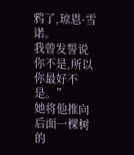鸦了,琼恩·雪诺。
我曾发誓说你不是,所以你最好不是。”
她将他推向后面一棵树的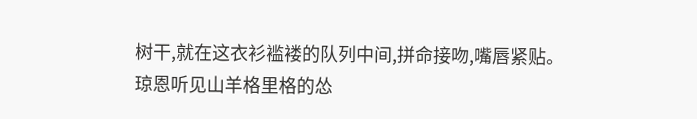树干,就在这衣衫褴褛的队列中间,拼命接吻,嘴唇紧贴。
琼恩听见山羊格里格的怂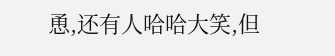恿,还有人哈哈大笑,但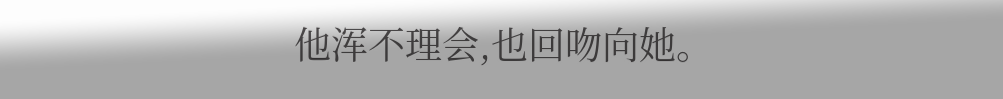他浑不理会,也回吻向她。